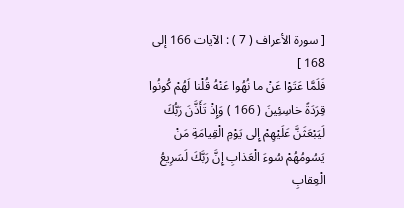[ سورة الأعراف ( 7 ) : الآيات 166 إلى 168 ]
فَلَمَّا عَتَوْا عَنْ ما نُهُوا عَنْهُ قُلْنا لَهُمْ كُونُوا قِرَدَةً خاسِئِينَ ( 166 ) وَإِذْ تَأَذَّنَ رَبُّكَ لَيَبْعَثَنَّ عَلَيْهِمْ إِلى يَوْمِ الْقِيامَةِ مَنْ يَسُومُهُمْ سُوءَ الْعَذابِ إِنَّ رَبَّكَ لَسَرِيعُ الْعِقابِ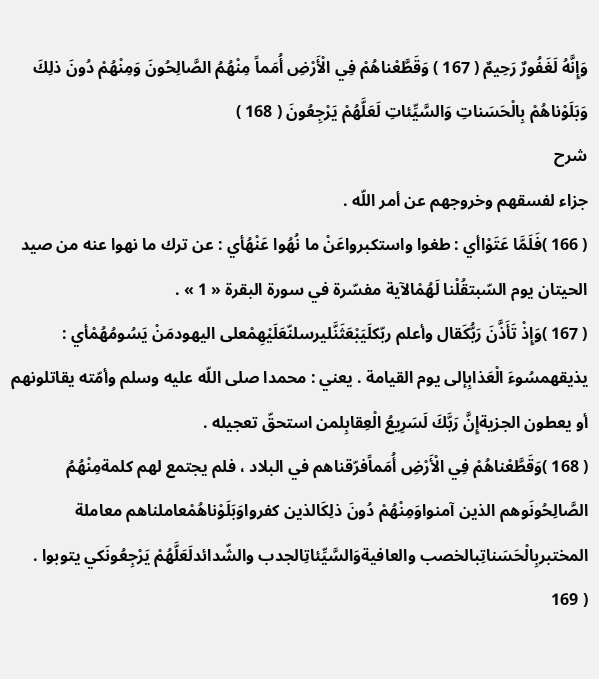وَإِنَّهُ لَغَفُورٌ رَحِيمٌ ( 167 ) وَقَطَّعْناهُمْ فِي الْأَرْضِ أُمَماً مِنْهُمُ الصَّالِحُونَ وَمِنْهُمْ دُونَ ذلِكَ وَبَلَوْناهُمْ بِالْحَسَناتِ وَالسَّيِّئاتِ لَعَلَّهُمْ يَرْجِعُونَ ( 168 )
شرح
جزاء لفسقهم وخروجهم عن أمر اللّه .
( 166 )فَلَمَّا عَتَوْاأي : طغوا واستكبرواعَنْ ما نُهُوا عَنْهُأي : عن ترك ما نهوا عنه من صيد الحيتان يوم السّبتقُلْنا لَهُمْالآية مفسّرة في سورة البقرة « 1 » .
( 167 )وَإِذْ تَأَذَّنَ رَبُّكَقال وأعلم ربّكلَيَبْعَثَنَّليرسلنّعَلَيْهِمْعلى اليهودمَنْ يَسُومُهُمْأي : يذيقهمسُوءَ الْعَذابِإلى يوم القيامة . يعني : محمدا صلى اللّه عليه وسلم وأمّته يقاتلونهم أو يعطون الجزيةإِنَّ رَبَّكَ لَسَرِيعُ الْعِقابِلمن استحقّ تعجيله .
( 168 )وَقَطَّعْناهُمْ فِي الْأَرْضِ أُمَماًفرّقناهم في البلاد ، فلم يجتمع لهم كلمةمِنْهُمُ الصَّالِحُونَوهم الذين آمنواوَمِنْهُمْ دُونَ ذلِكَالذين كفرواوَبَلَوْناهُمْعاملناهم معاملة المختبربِالْحَسَناتِبالخصب والعافيةوَالسَّيِّئاتِالجدب والشّدائدلَعَلَّهُمْ يَرْجِعُونَكي يتوبوا .
( 169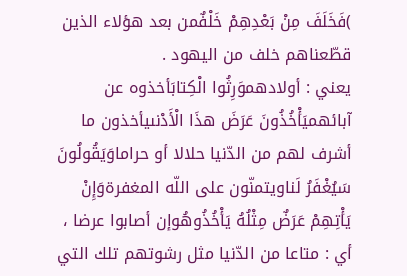)فَخَلَفَ مِنْ بَعْدِهِمْ خَلْفٌمن بعد هؤلاء الذين قطّعناهم خلف من اليهود .
يعني : أولادهموَرِثُوا الْكِتابَأخذوه عن آبائهميَأْخُذُونَ عَرَضَ هذَا الْأَدْنىيأخذون ما أشرف لهم من الدّنيا حلالا أو حراماوَيَقُولُونَ سَيُغْفَرُ لَناويتمنّون على اللّه المغفرةوَإِنْ يَأْتِهِمْ عَرَضٌ مِثْلُهُ يَأْخُذُوهُوإن أصابوا عرضا ، أي : متاعا من الدّنيا مثل رشوتهم تلك التي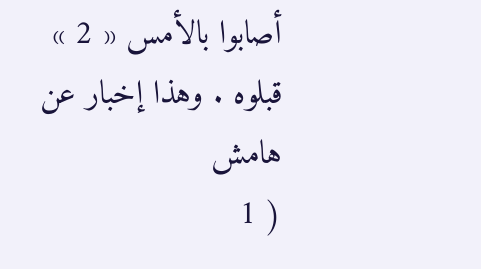أصابوا بالأمس « 2 » قبلوه . وهذا إخبار عن
هامش
( 1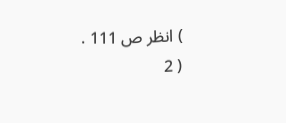) انظر ص 111 .
( 2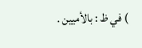) في ظ : بالأميين .